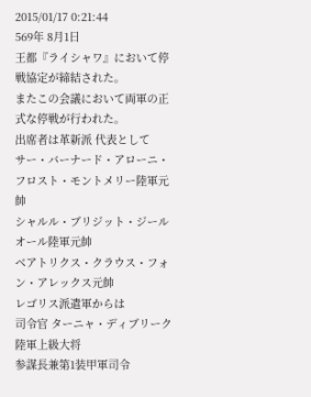2015/01/17 0:21:44
569年 8月1日
王都『ライシャワ』において停戦協定が締結された。
またこの会議において両軍の正式な停戦が行われた。
出席者は革新派 代表として
サー・バーナード・アローニ・フロスト・モントメリー陸軍元帥
シャルル・ブリジット・ジールオール陸軍元帥
ベアトリクス・クラウス・フォン・アレックス元帥
レゴリス派遣軍からは
司令官 ターニャ・ディブリーク陸軍上級大将
参謀長兼第1装甲軍司令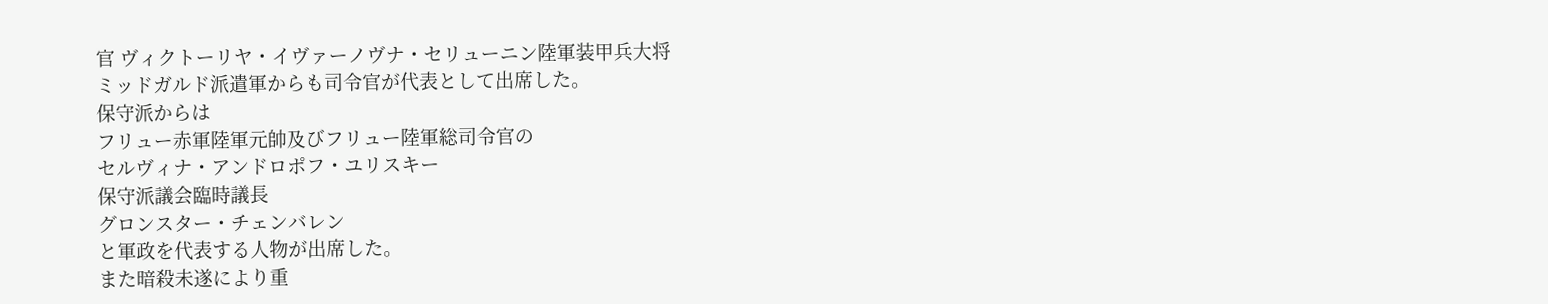官 ヴィクトーリヤ・イヴァーノヴナ・セリューニン陸軍装甲兵大将
ミッドガルド派遣軍からも司令官が代表として出席した。
保守派からは
フリュー赤軍陸軍元帥及びフリュー陸軍総司令官の
セルヴィナ・アンドロポフ・ユリスキー
保守派議会臨時議長
グロンスター・チェンバレン
と軍政を代表する人物が出席した。
また暗殺未遂により重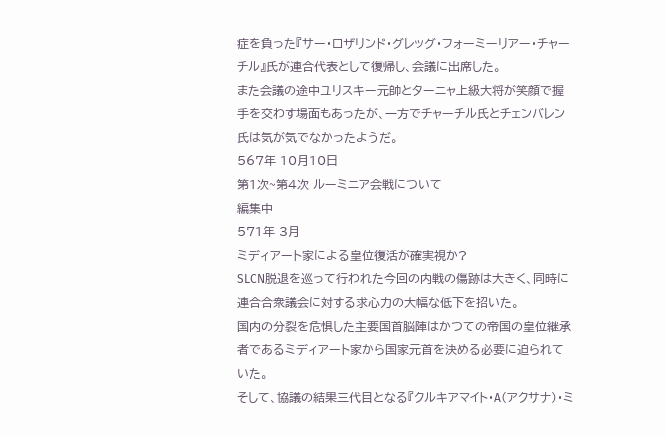症を負った『サー・ロザリンド・グレッグ・フォーミーリアー・チャーチル』氏が連合代表として復帰し、会議に出席した。
また会議の途中ユリスキー元帥とターニャ上級大将が笑顔で握手を交わす場面もあったが、一方でチャーチル氏とチェンバレン氏は気が気でなかったようだ。
567年 10月10日
第1次~第4次 ルーミニア会戦について
編集中
571年 3月
ミディアート家による皇位復活が確実視か?
SLCN脱退を巡って行われた今回の内戦の傷跡は大きく、同時に連合合衆議会に対する求心力の大幅な低下を招いた。
国内の分裂を危惧した主要国首脳陣はかつての帝国の皇位継承者であるミディアート家から国家元首を決める必要に迫られていた。
そして、協議の結果三代目となる『クルキアマイト・A(アクサナ)・ミ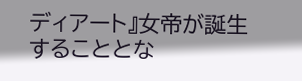ディアート』女帝が誕生することとな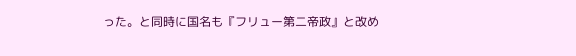った。と同時に国名も『フリュー第二帝政』と改め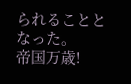られることとなった。
帝国万歳!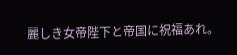麗しき女帝陛下と帝国に祝福あれ。